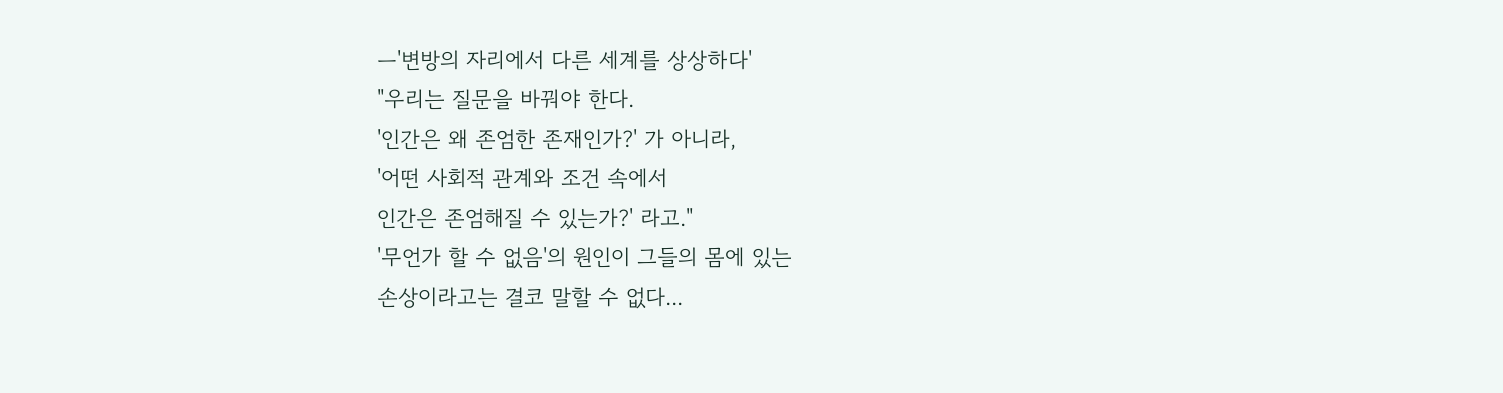ㅡ'변방의 자리에서 다른 세계를 상상하다'
"우리는 질문을 바꿔야 한다.
'인간은 왜 존엄한 존재인가?' 가 아니라,
'어떤 사회적 관계와 조건 속에서
인간은 존엄해질 수 있는가?' 라고."
'무언가 할 수 없음'의 원인이 그들의 몸에 있는
손상이라고는 결코 말할 수 없다...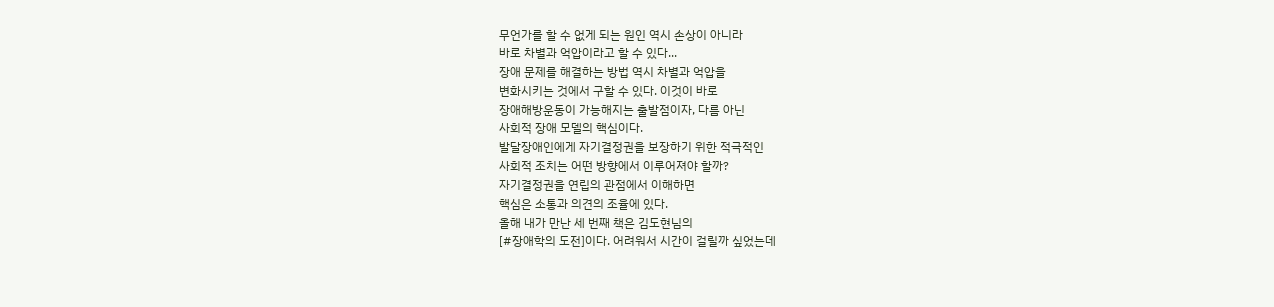무언가를 할 수 없게 되는 원인 역시 손상이 아니라
바로 차별과 억압이라고 할 수 있다...
장애 문제를 해결하는 방법 역시 차별과 억압을
변화시키는 것에서 구할 수 있다. 이것이 바로
장애해방운동이 가능해지는 출발점이자, 다름 아닌
사회적 장애 모델의 핵심이다.
발달장애인에게 자기결정권을 보장하기 위한 적극적인
사회적 조치는 어떤 방향에서 이루어져야 할까?
자기결정권을 연립의 관점에서 이해하면
핵심은 소통과 의견의 조율에 있다.
올해 내가 만난 세 번째 책은 김도현님의
[#장애학의 도전]이다. 어려워서 시간이 걸릴까 싶었는데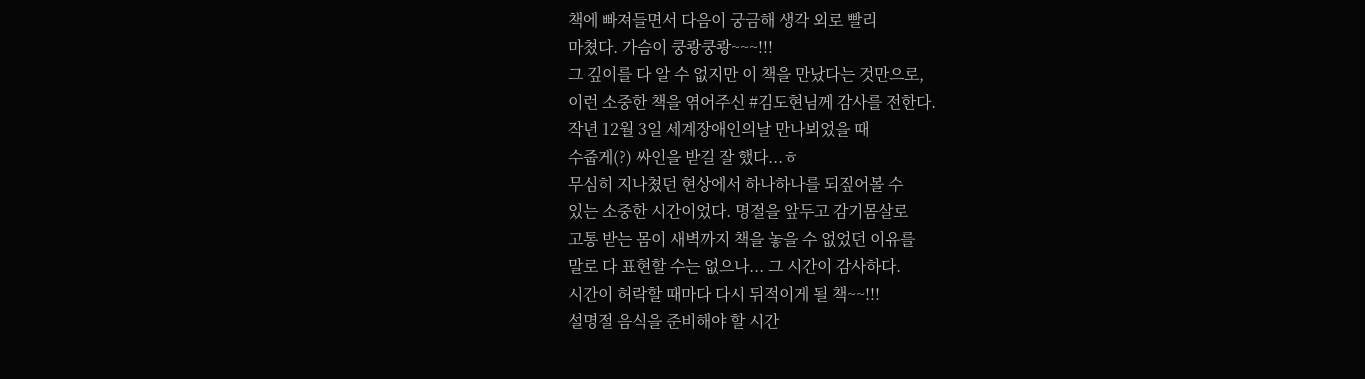책에 빠져들면서 다음이 궁금해 생각 외로 빨리
마쳤다. 가슴이 쿵쾅쿵쾅~~~!!!
그 깊이를 다 알 수 없지만 이 책을 만났다는 것만으로,
이런 소중한 책을 엮어주신 #김도현님께 감사를 전한다.
작년 12월 3일 세계장애인의날 만나뵈었을 때
수줍게(?) 싸인을 받길 잘 했다...ㅎ
무심히 지나쳤던 현상에서 하나하나를 되짚어볼 수
있는 소중한 시간이었다. 명절을 앞두고 감기몸살로
고통 받는 몸이 새벽까지 책을 놓을 수 없었던 이유를
말로 다 표현할 수는 없으나... 그 시간이 감사하다.
시간이 허락할 때마다 다시 뒤적이게 될 책~~!!!
설명절 음식을 준비해야 할 시간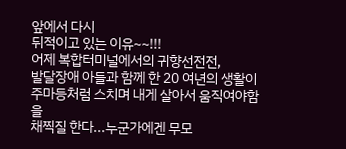앞에서 다시
뒤적이고 있는 이유~~!!!
어제 복합터미널에서의 귀향선전전,
발달장애 아들과 함께 한 20 여년의 생활이
주마등처럼 스치며 내게 살아서 움직여야함을
채찍질 한다...누군가에겐 무모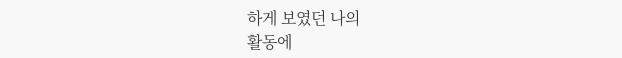하게 보였던 나의
활동에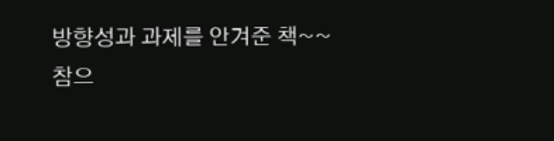방향성과 과제를 안겨준 책~~
참으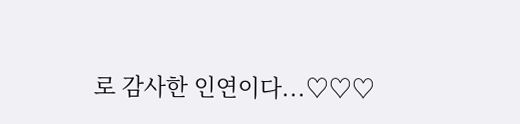로 감사한 인연이다...♡♡♡